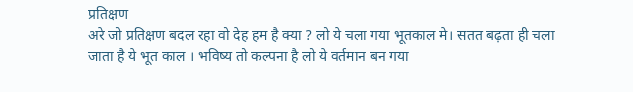प्रतिक्षण
अरे जो प्रतिक्षण बदल रहा वो देह हम है क्या ? लो ये चला गया भूतकाल मे। सतत बढ़ता ही चला जाता है ये भूत काल । भविष्य तो कल्पना है लो ये वर्तमान बन गया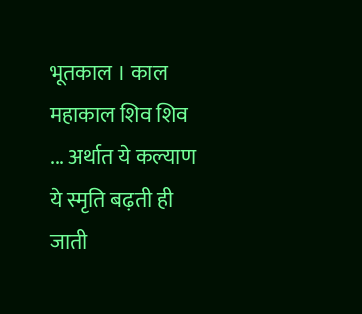भूतकाल । काल महाकाल शिव शिव ... अर्थात ये कल्याण ये स्मृति बढ़ती ही जाती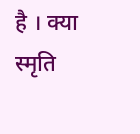है । क्या स्मृति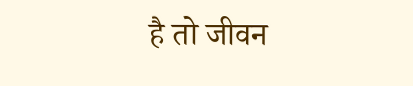है तो जीवन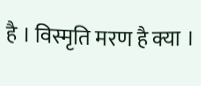है । विस्मृति मरण है क्या ।